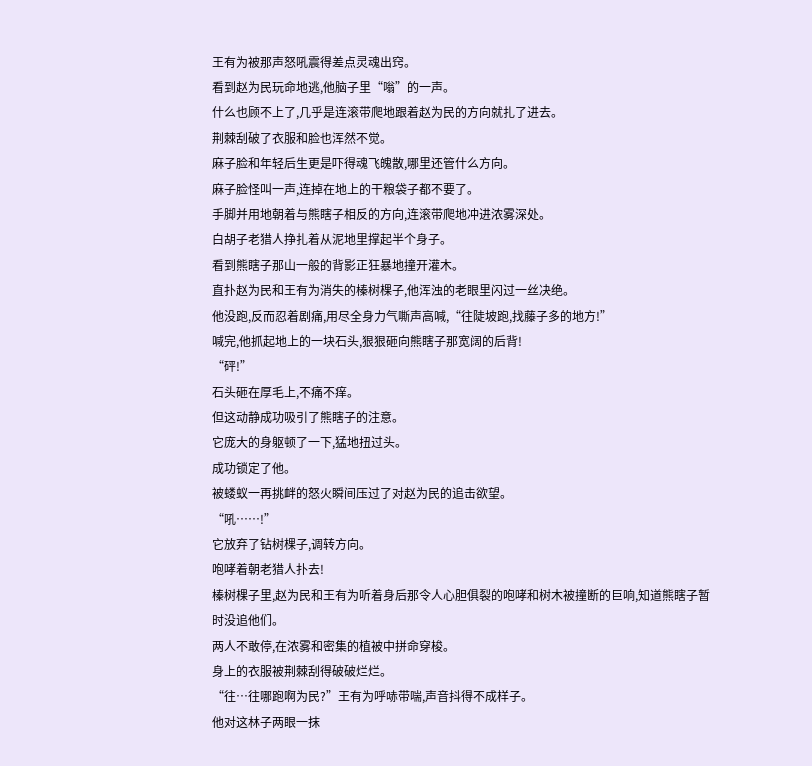王有为被那声怒吼震得差点灵魂出窍。
看到赵为民玩命地逃,他脑子里“嗡”的一声。
什么也顾不上了,几乎是连滚带爬地跟着赵为民的方向就扎了进去。
荆棘刮破了衣服和脸也浑然不觉。
麻子脸和年轻后生更是吓得魂飞魄散,哪里还管什么方向。
麻子脸怪叫一声,连掉在地上的干粮袋子都不要了。
手脚并用地朝着与熊瞎子相反的方向,连滚带爬地冲进浓雾深处。
白胡子老猎人挣扎着从泥地里撑起半个身子。
看到熊瞎子那山一般的背影正狂暴地撞开灌木。
直扑赵为民和王有为消失的榛树棵子,他浑浊的老眼里闪过一丝决绝。
他没跑,反而忍着剧痛,用尽全身力气嘶声高喊,“往陡坡跑,找藤子多的地方!”
喊完,他抓起地上的一块石头,狠狠砸向熊瞎子那宽阔的后背!
“砰!”
石头砸在厚毛上,不痛不痒。
但这动静成功吸引了熊瞎子的注意。
它庞大的身躯顿了一下,猛地扭过头。
成功锁定了他。
被蝼蚁一再挑衅的怒火瞬间压过了对赵为民的追击欲望。
“吼……!”
它放弃了钻树棵子,调转方向。
咆哮着朝老猎人扑去!
榛树棵子里,赵为民和王有为听着身后那令人心胆俱裂的咆哮和树木被撞断的巨响,知道熊瞎子暂时没追他们。
两人不敢停,在浓雾和密集的植被中拼命穿梭。
身上的衣服被荆棘刮得破破烂烂。
“往…往哪跑啊为民?”王有为呼哧带喘,声音抖得不成样子。
他对这林子两眼一抹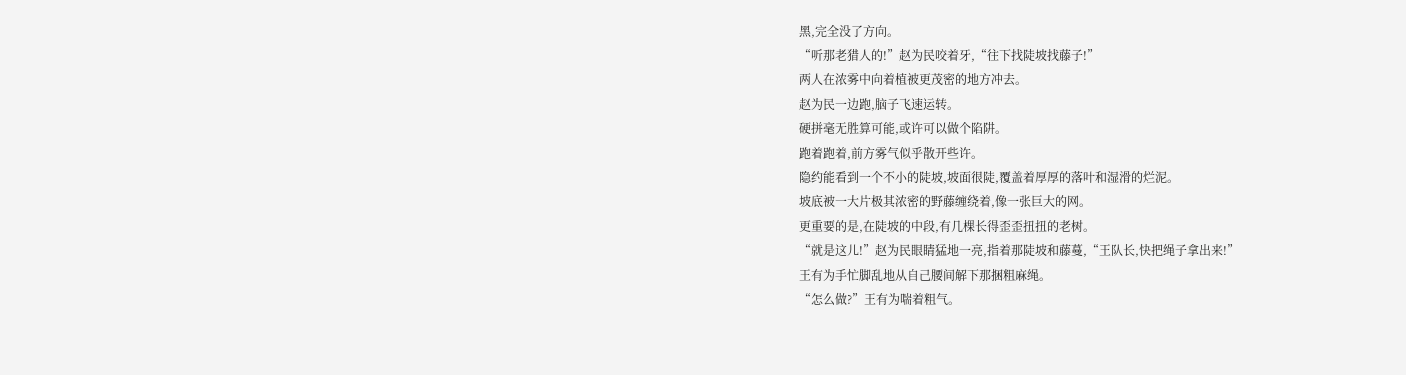黑,完全没了方向。
“听那老猎人的!”赵为民咬着牙,“往下找陡坡找藤子!”
两人在浓雾中向着植被更茂密的地方冲去。
赵为民一边跑,脑子飞速运转。
硬拼毫无胜算可能,或许可以做个陷阱。
跑着跑着,前方雾气似乎散开些许。
隐约能看到一个不小的陡坡,坡面很陡,覆盖着厚厚的落叶和湿滑的烂泥。
坡底被一大片极其浓密的野藤缠绕着,像一张巨大的网。
更重要的是,在陡坡的中段,有几棵长得歪歪扭扭的老树。
“就是这儿!”赵为民眼睛猛地一亮,指着那陡坡和藤蔓,“王队长,快把绳子拿出来!”
王有为手忙脚乱地从自己腰间解下那捆粗麻绳。
“怎么做?”王有为喘着粗气。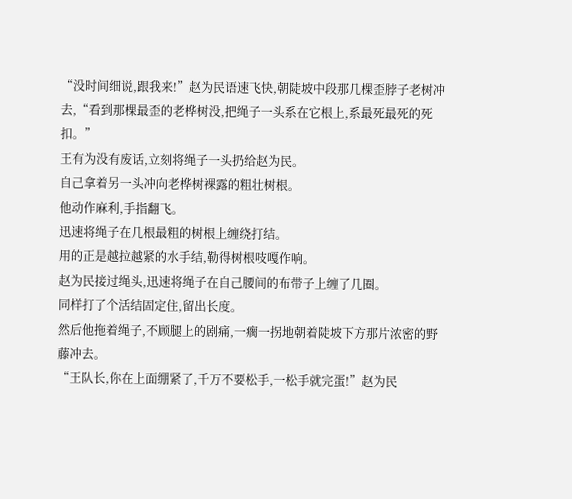“没时间细说,跟我来!”赵为民语速飞快,朝陡坡中段那几棵歪脖子老树冲去,“看到那棵最歪的老桦树没,把绳子一头系在它根上,系最死最死的死扣。”
王有为没有废话,立刻将绳子一头扔给赵为民。
自己拿着另一头冲向老桦树裸露的粗壮树根。
他动作麻利,手指翻飞。
迅速将绳子在几根最粗的树根上缠绕打结。
用的正是越拉越紧的水手结,勒得树根吱嘎作响。
赵为民接过绳头,迅速将绳子在自己腰间的布带子上缠了几圈。
同样打了个活结固定住,留出长度。
然后他拖着绳子,不顾腿上的剧痛,一瘸一拐地朝着陡坡下方那片浓密的野藤冲去。
“王队长,你在上面绷紧了,千万不要松手,一松手就完蛋!”赵为民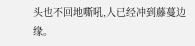头也不回地嘶吼,人已经冲到藤蔓边缘。